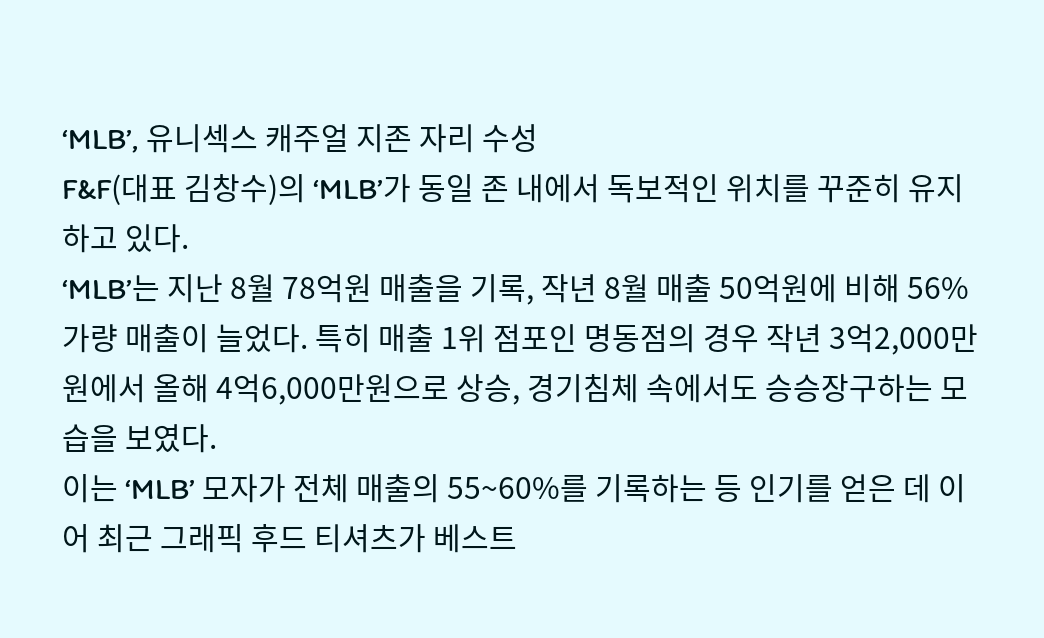‘MLB’, 유니섹스 캐주얼 지존 자리 수성
F&F(대표 김창수)의 ‘MLB’가 동일 존 내에서 독보적인 위치를 꾸준히 유지하고 있다.
‘MLB’는 지난 8월 78억원 매출을 기록, 작년 8월 매출 50억원에 비해 56% 가량 매출이 늘었다. 특히 매출 1위 점포인 명동점의 경우 작년 3억2,000만원에서 올해 4억6,000만원으로 상승, 경기침체 속에서도 승승장구하는 모습을 보였다.
이는 ‘MLB’ 모자가 전체 매출의 55~60%를 기록하는 등 인기를 얻은 데 이어 최근 그래픽 후드 티셔츠가 베스트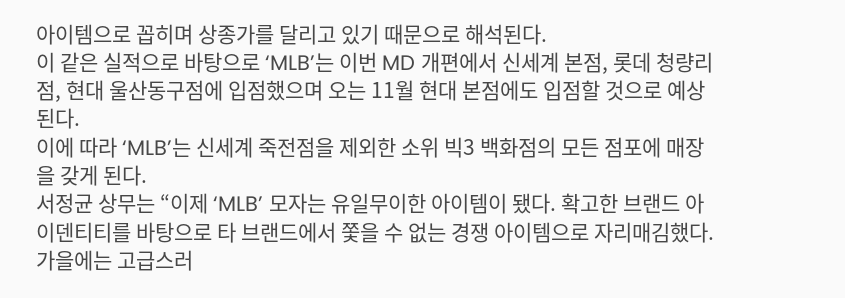아이템으로 꼽히며 상종가를 달리고 있기 때문으로 해석된다.
이 같은 실적으로 바탕으로 ‘MLB’는 이번 MD 개편에서 신세계 본점, 롯데 청량리점, 현대 울산동구점에 입점했으며 오는 11월 현대 본점에도 입점할 것으로 예상된다.
이에 따라 ‘MLB’는 신세계 죽전점을 제외한 소위 빅3 백화점의 모든 점포에 매장을 갖게 된다.
서정균 상무는 “이제 ‘MLB’ 모자는 유일무이한 아이템이 됐다. 확고한 브랜드 아이덴티티를 바탕으로 타 브랜드에서 쫓을 수 없는 경쟁 아이템으로 자리매김했다. 가을에는 고급스러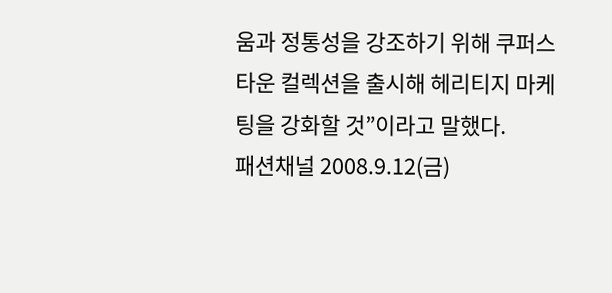움과 정통성을 강조하기 위해 쿠퍼스타운 컬렉션을 출시해 헤리티지 마케팅을 강화할 것”이라고 말했다.
패션채널 2008.9.12(금)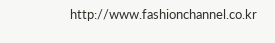http://www.fashionchannel.co.kr